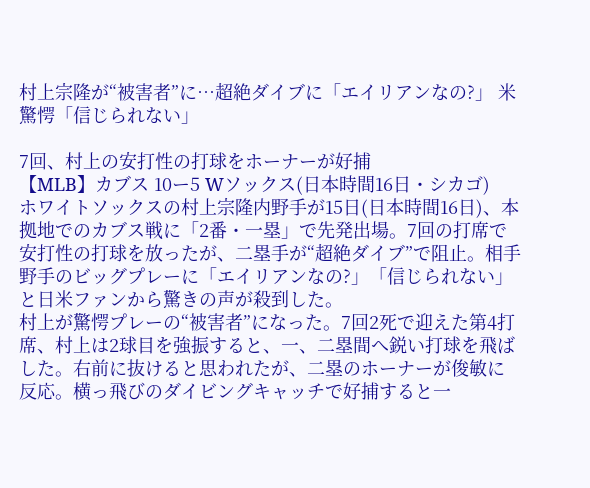村上宗隆が“被害者”に…超絶ダイブに「エイリアンなの?」 米驚愕「信じられない」

7回、村上の安打性の打球をホーナーが好捕
【MLB】カブス 10ー5 Wソックス(日本時間16日・シカゴ)
ホワイトソックスの村上宗隆内野手が15日(日本時間16日)、本拠地でのカブス戦に「2番・一塁」で先発出場。7回の打席で安打性の打球を放ったが、二塁手が“超絶ダイブ”で阻止。相手野手のビッグプレーに「エイリアンなの?」「信じられない」と日米ファンから驚きの声が殺到した。
村上が驚愕プレーの“被害者”になった。7回2死で迎えた第4打席、村上は2球目を強振すると、一、二塁間へ鋭い打球を飛ばした。右前に抜けると思われたが、二塁のホーナーが俊敏に反応。横っ飛びのダイビングキャッチで好捕すると一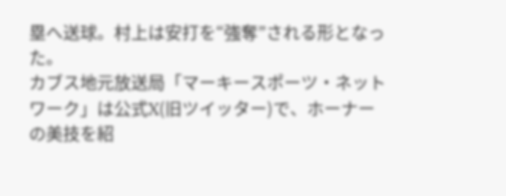塁へ送球。村上は安打を“強奪”される形となった。
カブス地元放送局「マーキースポーツ・ネットワーク」は公式X(旧ツイッター)で、ホーナーの美技を紹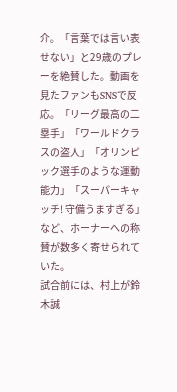介。「言葉では言い表せない」と29歳のプレーを絶賛した。動画を見たファンもSNSで反応。「リーグ最高の二塁手」「ワールドクラスの盗人」「オリンピック選手のような運動能力」「スーパーキャッチ! 守備うますぎる」など、ホーナーへの称賛が数多く寄せられていた。
試合前には、村上が鈴木誠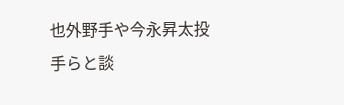也外野手や今永昇太投手らと談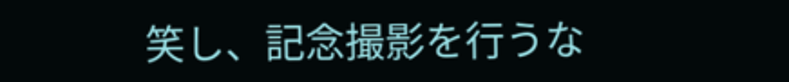笑し、記念撮影を行うな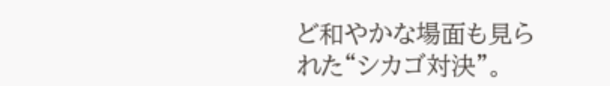ど和やかな場面も見られた“シカゴ対決”。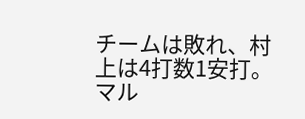チームは敗れ、村上は4打数1安打。マル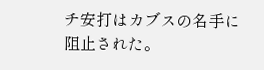チ安打はカブスの名手に阻止された。